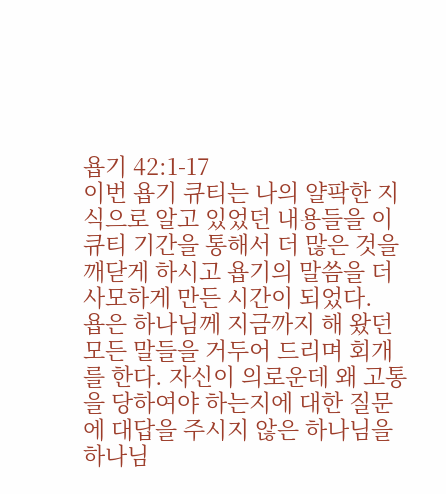욥기 42:1-17
이번 욥기 큐티는 나의 얄팍한 지식으로 알고 있었던 내용들을 이 큐티 기간을 통해서 더 많은 것을 깨닫게 하시고 욥기의 말씀을 더 사모하게 만든 시간이 되었다.
욥은 하나님께 지금까지 해 왔던 모든 말들을 거두어 드리며 회개를 한다. 자신이 의로운데 왜 고통을 당하여야 하는지에 대한 질문에 대답을 주시지 않은 하나님을 하나님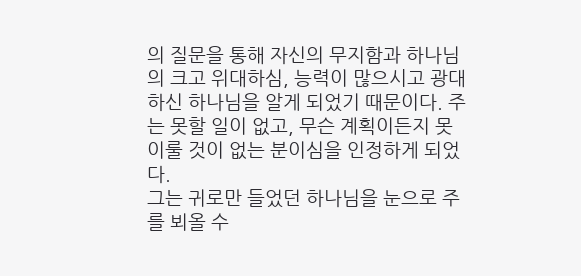의 질문을 통해 자신의 무지함과 하나님의 크고 위대하심, 능력이 많으시고 광대하신 하나님을 알게 되었기 때문이다. 주는 못할 일이 없고, 무슨 계획이든지 못 이룰 것이 없는 분이심을 인정하게 되었다.
그는 귀로만 들었던 하나님을 눈으로 주를 뵈올 수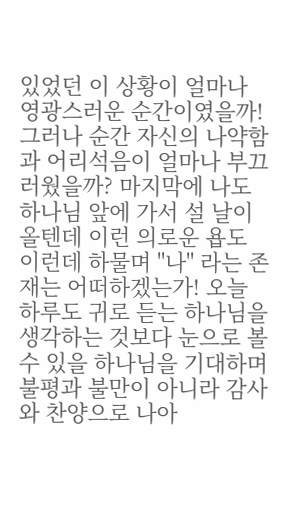있었던 이 상황이 얼마나 영광스러운 순간이였을까!
그러나 순간 자신의 나약함과 어리석음이 얼마나 부끄러웠을까? 마지막에 나도 하나님 앞에 가서 설 날이 올텐데 이런 의로운 욥도 이런데 하물며 "나" 라는 존재는 어떠하겠는가! 오늘 하루도 귀로 듣는 하나님을 생각하는 것보다 눈으로 볼 수 있을 하나님을 기대하며 불평과 불만이 아니라 감사와 찬양으로 나아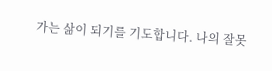가는 삶이 되기를 기도합니다. 나의 잘못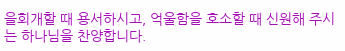을회개할 때 용서하시고, 억울함을 호소할 때 신원해 주시는 하나님을 찬양합니다.